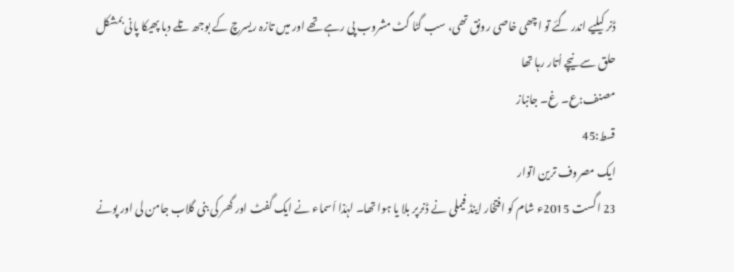ڈنر کیلیے اندر گئے تو اچھی خاصی رونق تھی، سب گٹا گٹ مشروب پی رہے تھے اور میں تازہ ریسرچ کے بوجھ تلے دبا پھیکا پانی بمشکل حلق سے نیچے اُتار رہا تھا
مصنف:ع۔ غ۔ جانباز
قسط:45
ایک مصروف ترین اتوار
23 اگست 2015ء شام کو افتخار اینڈ فیملی نے ڈنرپر بلا یا ہوا تھا۔ لہٰذا اَسماء نے ایک گفٹ اور گھر کی بنی گلاب جامن لی اور پونے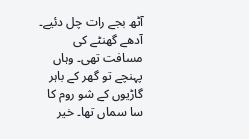آٹھ بجے رات چل دئیے۔ آدھے گھنٹے کی مسافت تھی۔ وہاں پہنچے تو گھر کے باہر گاڑیوں کے شو روم کا سا سماں تھا۔ خیر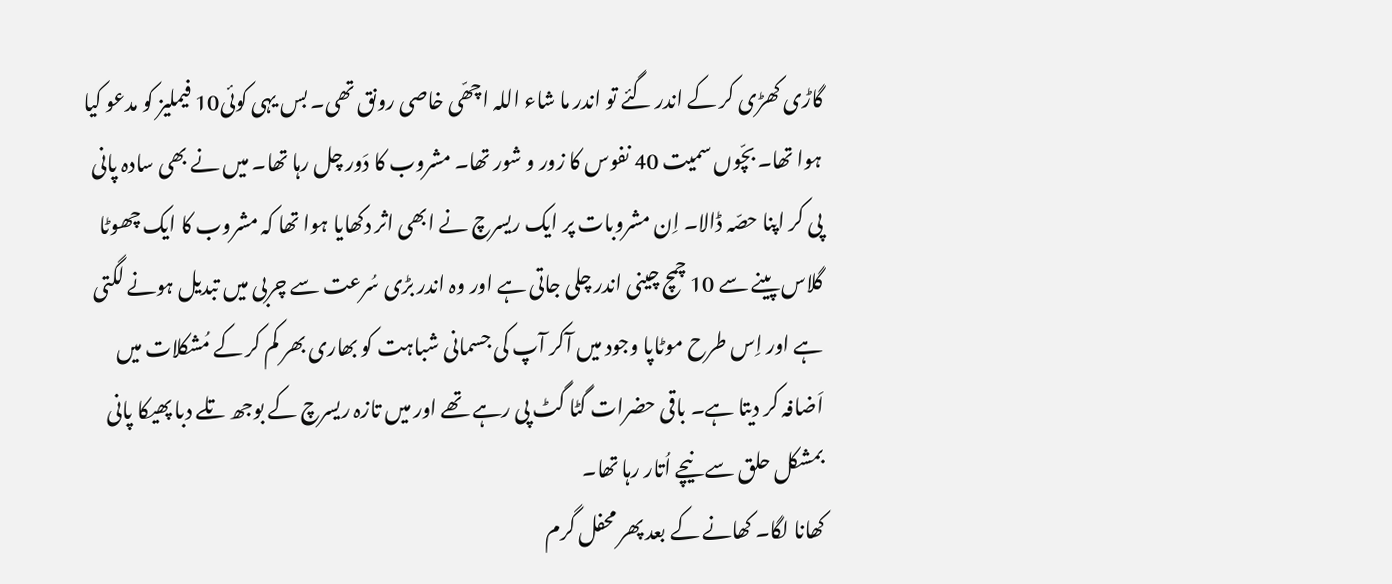گاڑی کھڑی کر کے اندر گئے تو اندر ما شاء اللہ اچھّی خاصی رونق تھی۔ بس یہی کوئی10 فیملیز کو مدعو کیا ہوا تھا۔ بچّوں سمیت 40 نفوس کا زور و شور تھا۔ مشروب کا دَور چل رہا تھا۔ میں نے بھی سادہ پانی پی کر اپنا حصّہ ڈالا۔ اِن مشروبات پر ایک ریسرچ نے ابھی اثر دکھایا ہوا تھا کہ مشروب کا ایک چھوٹا گلاس پینے سے 10 چمچ چینی اندر چلی جاتی ہے اور وہ اندر بڑی سُرعت سے چربی میں تبدیل ہونے لگتی ہے اور اِس طرح موٹاپا وجود میں آکر آپ کی جسمانی شباہت کو بھاری بھر کم کر کے مُشکلات میں اَضافہ کر دیتا ہے۔ باقی حضرات گٹا گٹ پی رہے تھے اور میں تازہ ریسرچ کے بوجھ تلے دبا پھیکا پانی بمشکل حلق سے نیچے اُتار رہا تھا۔
کھانا لگا۔ کھانے کے بعد پھر محفل گرم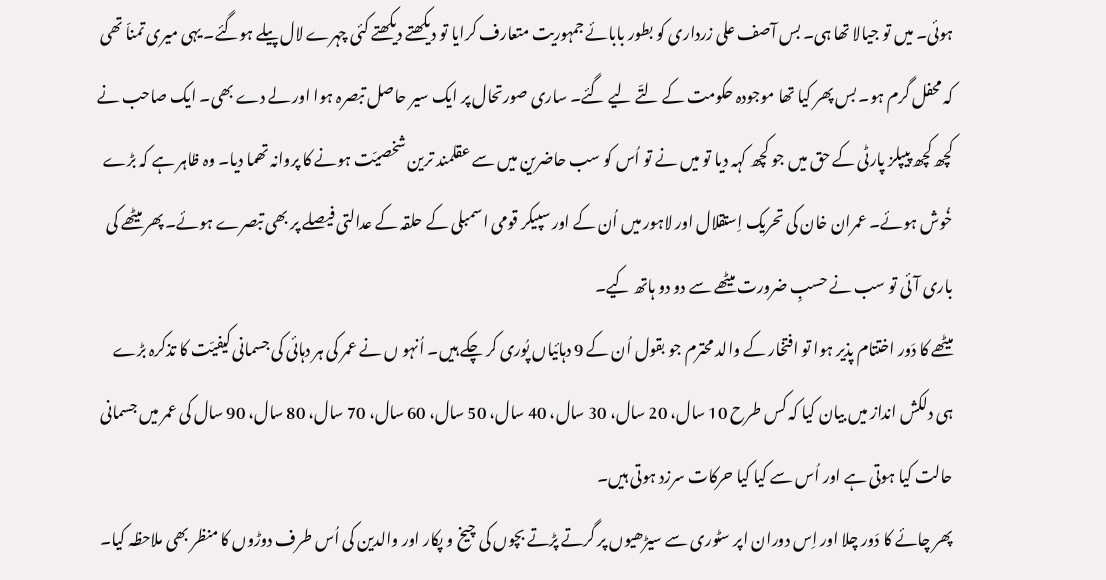ہوئی۔ میں تو جیالا تھا ہی۔ بس آصف علی زرداری کو بطور بابائے جمہوریت متعارف کرایا تو دیکھتے دیکھتے کئی چہرے لال پیلے ہوگئے۔ یہی میری تمناّ تھی کہ محفل گرم ہو۔ بس پھر کیا تھا موجودہ حکومت کے لتّے لیے گئے۔ ساری صورتحال پر ایک سیر حاصل تبصرہ ہوا اور لے دے بھی۔ ایک صاحب نے کچھ کچھ پیپلز پارٹی کے حق میں جو کچھ کہہ دیا تو میں نے تو اُس کو سب حاضرین میں سے عقلمند ترین شخصیّت ہونے کا پروانہ تھما دیا۔ وہ ظاہر ہے کہ بڑے خُوش ہوئے۔ عمران خان کی تحریک اِستقلال اور لاہور میں اُن کے اور سپیکر قومی اسمبلی کے حلقہ کے عدالتی فیصلے پر بھی تبصرے ہوئے۔ پھر میٹھے کی باری آئی تو سب نے حسبِ ضرورت میٹھے سے دو دو ہاتھ کیے۔
میٹھے کا دَور اختتام پذیر ہوا تو افتخار کے والد محترم جو بقول اُن کے 9 دہائیاں پُوری کر چکے ہیں۔ اُنہو ں نے عمر کی ہر دہائی کی جسمانی کیفیّت کا تذکرہ بڑے ہی دلکش انداز میں بیان کیا کہ کس طرح 10 سال، 20 سال، 30 سال، 40 سال، 50 سال، 60 سال، 70 سال، 80 سال، 90 سال کی عمر میں جسمانی حالت کیا ہوتی ہے اور اُس سے کیا کیا حرکات سرزد ہوتی ہیں۔
پھر چائے کا دَور چلا اور اِس دوران اپر سٹوری سے سیڑھیوں پر گرتے پڑتے بچوں کی چیخ و پکار اور والدین کی اُس طرف دوڑوں کا منظر بھی ملاحظہ کیا۔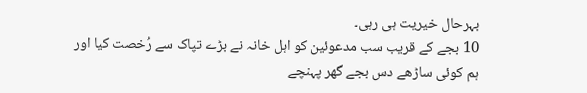بہرحال خیریت ہی رہی۔
10 بجے کے قریب سب مدعوئین کو اہل خانہ نے بڑے تپاک سے رُخصت کیا اور ہم کوئی ساڑھے دس بجے گھر پہنچے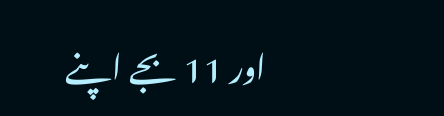اور 11 بجے اپنے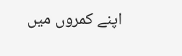اپنے کمروں میں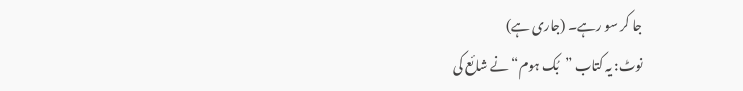جا کر سو رہے۔ (جاری ہے)
نوٹ: یہ کتاب ”بُک ہوم“ نے شائع کی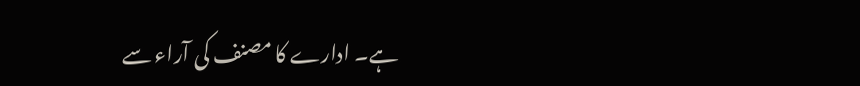ہے۔ ادارے کا مصنف کی آراء سے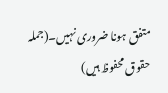متفق ہونا ضروری نہیں۔(جملہ حقوق محفوظ ہیں)